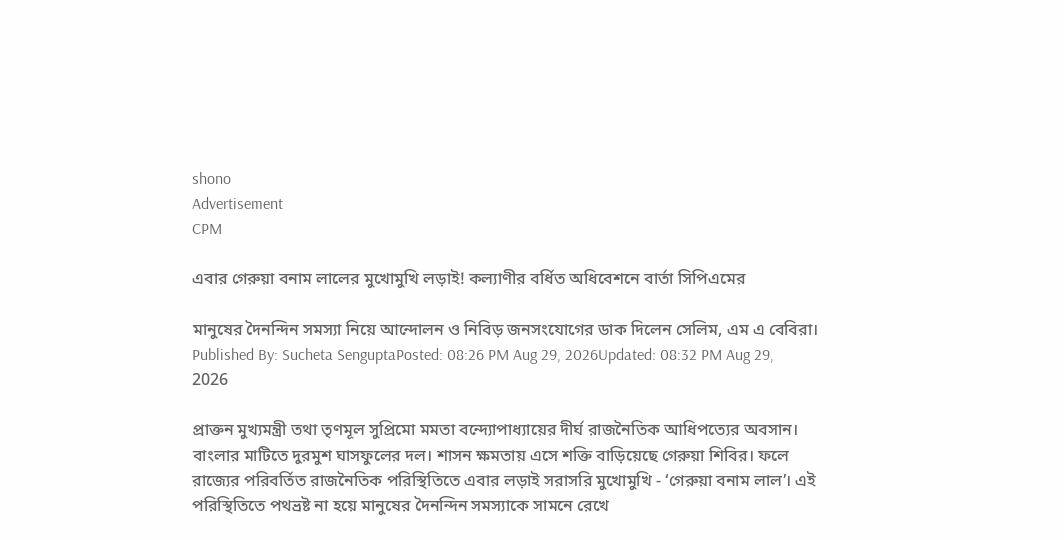shono
Advertisement
CPM

এবার গেরুয়া বনাম লালের মুখোমুখি লড়াই! কল্যাণীর বর্ধিত অধিবেশনে বার্তা সিপিএমের

মানুষের দৈনন্দিন সমস্যা নিয়ে আন্দোলন ও নিবিড় জনসংযোগের ডাক দিলেন সেলিম, এম এ বেবিরা।
Published By: Sucheta SenguptaPosted: 08:26 PM Aug 29, 2026Updated: 08:32 PM Aug 29, 2026

প্রাক্তন মুখ্যমন্ত্রী তথা তৃণমূল সুপ্রিমো মমতা বন্দ্যোপাধ্যায়ের দীর্ঘ রাজনৈতিক আধিপত্যের অবসান। বাংলার মাটিতে দুরমুশ ঘাসফুলের দল। শাসন ক্ষমতায় এসে শক্তি বাড়িয়েছে গেরুয়া শিবির। ফলে রাজ্যের পরিবর্তিত রাজনৈতিক পরিস্থিতিতে এবার লড়াই সরাসরি মুখোমুখি - ‘গেরুয়া বনাম লাল’। এই পরিস্থিতিতে পথভ্রষ্ট না হয়ে মানুষের দৈনন্দিন সমস্যাকে সামনে রেখে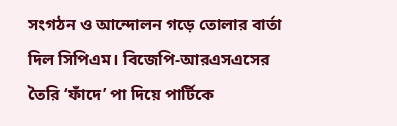সংগঠন ও আন্দোলন গড়ে তোলার বার্তা দিল সিপিএম। বিজেপি-আরএসএসের তৈরি ‘ফাঁদে’ পা দিয়ে পার্টিকে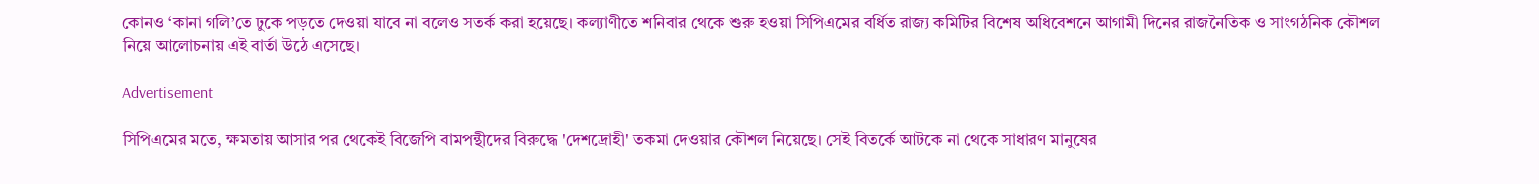কোনও ‘কানা গলি’তে ঢুকে পড়তে দেওয়া যাবে না বলেও সতর্ক করা হয়েছে। কল্যাণীতে শনিবার থেকে শুরু হওয়া সিপিএমের বর্ধিত রাজ্য কমিটির বিশেষ অধিবেশনে আগামী দিনের রাজনৈতিক ও সাংগঠনিক কৌশল নিয়ে আলোচনায় এই বার্তা উঠে এসেছে।

Advertisement

সিপিএমের মতে, ক্ষমতায় আসার পর থেকেই বিজেপি বামপন্থীদের বিরুদ্ধে 'দেশদ্রোহী' তকমা দেওয়ার কৌশল নিয়েছে। সেই বিতর্কে আটকে না থেকে সাধারণ মানুষের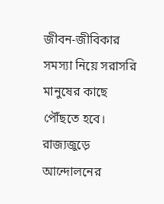জীবন-জীবিকার সমস্যা নিয়ে সরাসরি মানুষের কাছে পৌঁছতে হবে। রাজ্যজুড়ে আন্দোলনের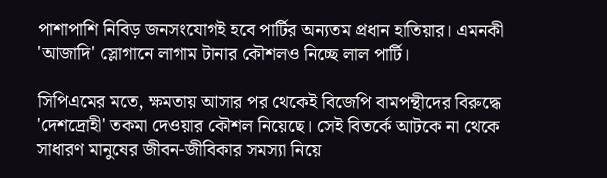পাশাপাশি নিবিড় জনসংযোগই হবে পার্টির অন্যতম প্রধান হাতিয়ার। এমনকী 'আজাদি' স্লোগানে লাগাম টানার কৌশলও নিচ্ছে লাল পার্টি।

সিপিএমের মতে, ক্ষমতায় আসার পর থেকেই বিজেপি বামপন্থীদের বিরুদ্ধে 'দেশদ্রোহী' তকমা দেওয়ার কৌশল নিয়েছে। সেই বিতর্কে আটকে না থেকে সাধারণ মানুষের জীবন-জীবিকার সমস্যা নিয়ে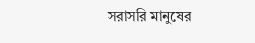সরাসরি মানুষের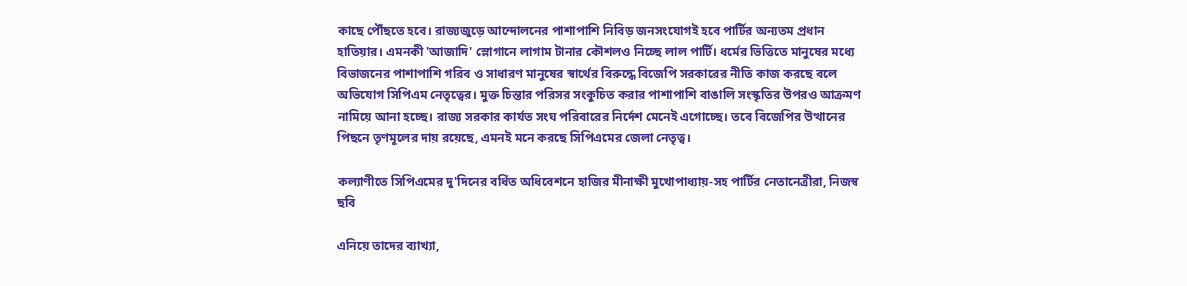কাছে পৌঁছতে হবে। রাজ্যজুড়ে আন্দোলনের পাশাপাশি নিবিড় জনসংযোগই হবে পার্টির অন্যতম প্রধান হাতিয়ার। এমনকী 'আজাদি' স্লোগানে লাগাম টানার কৌশলও নিচ্ছে লাল পার্টি। ধর্মের ভিত্তিতে মানুষের মধ্যে বিভাজনের পাশাপাশি গরিব ও সাধারণ মানুষের স্বার্থের বিরুদ্ধে বিজেপি সরকারের নীতি কাজ করছে বলে অভিযোগ সিপিএম নেতৃত্বের। মুক্ত চিন্তার পরিসর সংকুচিত করার পাশাপাশি বাঙালি সংস্কৃতির উপরও আক্রমণ নামিয়ে আনা হচ্ছে। রাজ্য সরকার কার্যত সংঘ পরিবারের নির্দেশ মেনেই এগোচ্ছে। তবে বিজেপির উত্থানের পিছনে তৃণমূলের দায় রয়েছে, এমনই মনে করছে সিপিএমের জেলা নেতৃত্ব।

কল্যাণীতে সিপিএমের দু'দিনের বর্ধিত অধিবেশনে হাজির মীনাক্ষী মুখোপাধ্যায়-সহ পার্টির নেতানেত্রীরা, নিজস্ব ছবি

এনিয়ে তাদের ব্যাখ্যা,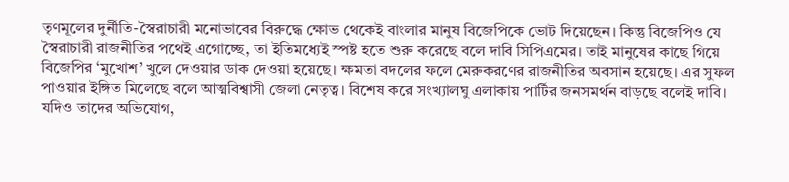তৃণমূলের দুর্নীতি-স্বৈরাচারী মনোভাবের বিরুদ্ধে ক্ষোভ থেকেই বাংলার মানুষ বিজেপিকে ভোট দিয়েছেন। কিন্তু বিজেপিও যে স্বৈরাচারী রাজনীতির পথেই এগোচ্ছে, তা ইতিমধ্যেই স্পষ্ট হতে শুরু করেছে বলে দাবি সিপিএমের। তাই মানুষের কাছে গিয়ে বিজেপির ‘মুখোশ’ খুলে দেওয়ার ডাক দেওয়া হয়েছে। ক্ষমতা বদলের ফলে মেরুকরণের রাজনীতির অবসান হয়েছে। এর সুফল পাওয়ার ইঙ্গিত মিলেছে বলে আত্মবিশ্বাসী জেলা নেতৃত্ব। বিশেষ করে সংখ্যালঘু এলাকায় পার্টির জনসমর্থন বাড়ছে বলেই দাবি। যদিও তাদের অভিযোগ,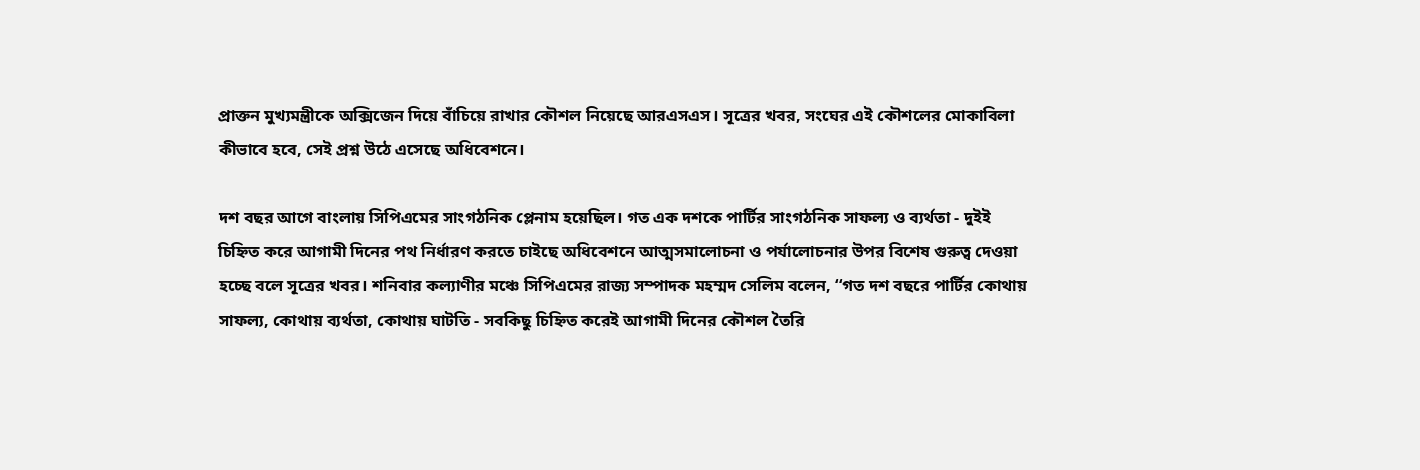প্রাক্তন মুখ্যমন্ত্রীকে অক্সিজেন দিয়ে বাঁচিয়ে রাখার কৌশল নিয়েছে আরএসএস। সূত্রের খবর, সংঘের এই কৌশলের মোকাবিলা কীভাবে হবে, সেই প্রশ্ন উঠে এসেছে অধিবেশনে।

দশ বছর আগে বাংলায় সিপিএমের সাংগঠনিক প্লেনাম হয়েছিল। গত এক দশকে পার্টির সাংগঠনিক সাফল্য ও ব্যর্থতা - দুইই চিহ্নিত করে আগামী দিনের পথ নির্ধারণ করতে চাইছে অধিবেশনে আত্মসমালোচনা ও পর্যালোচনার উপর বিশেষ গুরুত্ব দেওয়া হচ্ছে বলে সূত্রের খবর। শনিবার কল্যাণীর মঞ্চে সিপিএমের রাজ্য সম্পাদক মহম্মদ সেলিম বলেন, ‘‘গত দশ বছরে পার্টির কোথায় সাফল্য, কোথায় ব্যর্থতা, কোথায় ঘাটতি - সবকিছু চিহ্নিত করেই আগামী দিনের কৌশল তৈরি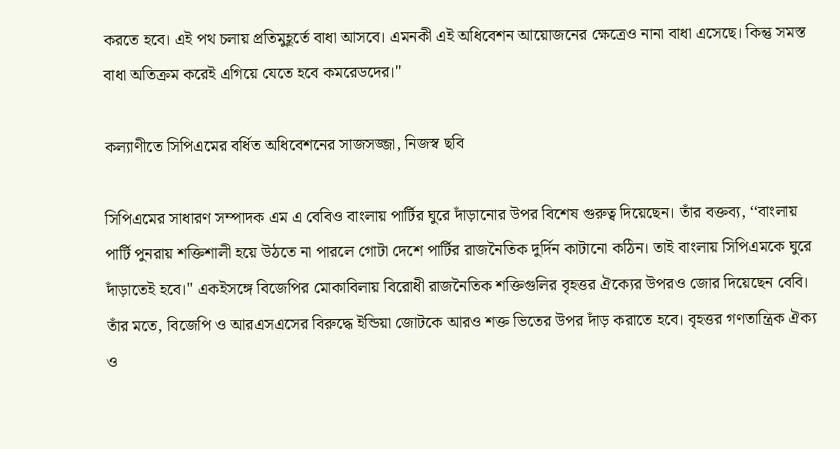করতে হবে। এই পথ চলায় প্রতিমুহূর্তে বাধা আসবে। এমনকী এই অধিবেশন আয়োজনের ক্ষেত্রেও নানা বাধা এসেছে। কিন্তু সমস্ত বাধা অতিক্রম করেই এগিয়ে যেতে হবে কমরেডদের।"

কল্যাণীতে সিপিএমের বর্ধিত অধিবেশনের সাজসজ্জা, নিজস্ব ছবি

সিপিএমের সাধারণ সম্পাদক এম এ বেবিও বাংলায় পার্টির ঘুরে দাঁড়ানোর উপর বিশেষ গুরুত্ব দিয়েছেন। তাঁর বক্তব্য, ‘‘বাংলায় পার্টি পুনরায় শক্তিশালী হয়ে উঠতে না পারলে গোটা দেশে পার্টির রাজনৈতিক দুর্দিন কাটানো কঠিন। তাই বাংলায় সিপিএমকে ঘুরে দাঁড়াতেই হবে।" একইসঙ্গে বিজেপির মোকাবিলায় বিরোধী রাজনৈতিক শক্তিগুলির বৃহত্তর ঐক্যের উপরও জোর দিয়েছেন বেবি। তাঁর মতে, বিজেপি ও আরএসএসের বিরুদ্ধে ইন্ডিয়া জোটকে আরও শক্ত ভিতের উপর দাঁড় করাতে হবে। বৃহত্তর গণতান্ত্রিক ঐক্য ও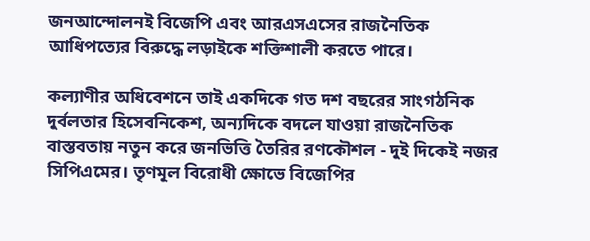জনআন্দোলনই বিজেপি এবং আরএসএসের রাজনৈতিক আধিপত্যের বিরুদ্ধে লড়াইকে শক্তিশালী করতে পারে।

কল্যাণীর অধিবেশনে তাই একদিকে গত দশ বছরের সাংগঠনিক দুর্বলতার হিসেবনিকেশ, অন্যদিকে বদলে যাওয়া রাজনৈতিক বাস্তবতায় নতুন করে জনভিত্তি তৈরির রণকৌশল - দুই দিকেই নজর সিপিএমের। তৃণমূল বিরোধী ক্ষোভে বিজেপির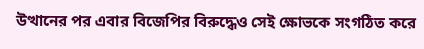উত্থানের পর এবার বিজেপির বিরুদ্ধেও সেই ক্ষোভকে সংগঠিত করে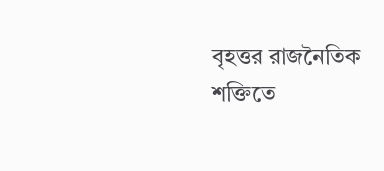বৃহত্তর রাজনৈতিক শক্তিতে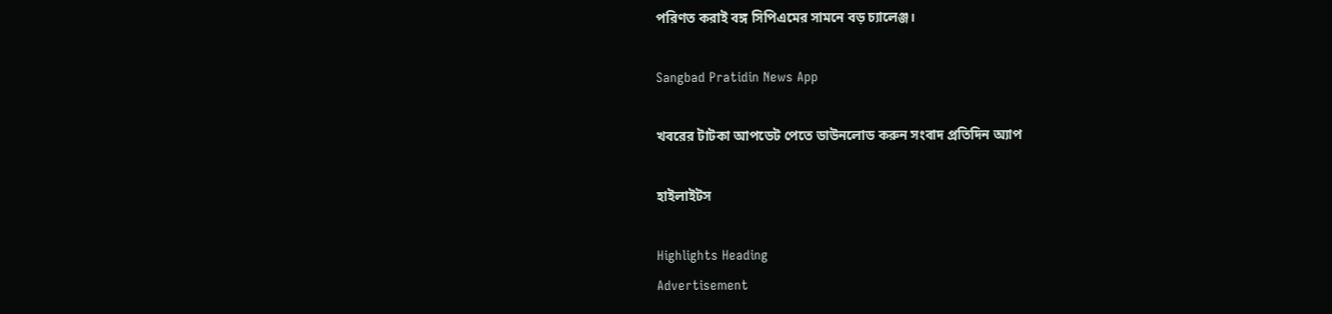পরিণত করাই বঙ্গ সিপিএমের সামনে বড় চ্যালেঞ্জ।

Sangbad Pratidin News App

খবরের টাটকা আপডেট পেতে ডাউনলোড করুন সংবাদ প্রতিদিন অ্যাপ

হাইলাইটস

Highlights Heading
Advertisement